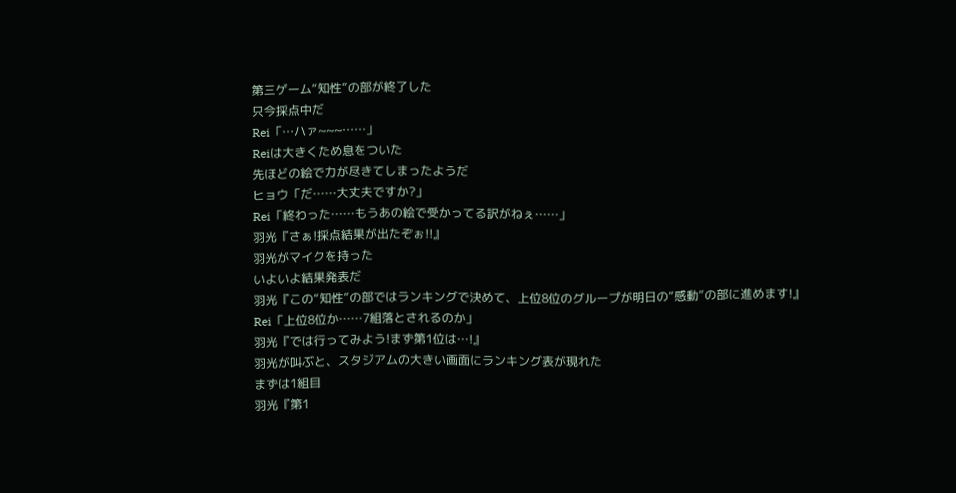第三ゲーム“知性”の部が終了した
只今採点中だ
Rei「…ハァ~~~……」
Reiは大きくため息をついた
先ほどの絵で力が尽きてしまったようだ
ヒョウ「だ……大丈夫ですか?」
Rei「終わった……もうあの絵で受かってる訳がねぇ……」
羽光『さぁ!採点結果が出たぞぉ!!』
羽光がマイクを持った
いよいよ結果発表だ
羽光『この“知性”の部ではランキングで決めて、上位8位のグループが明日の“感動”の部に進めます!』
Rei「上位8位か……7組落とされるのか」
羽光『では行ってみよう!まず第1位は…!』
羽光が叫ぶと、スタジアムの大きい画面にランキング表が現れた
まずは1組目
羽光『第1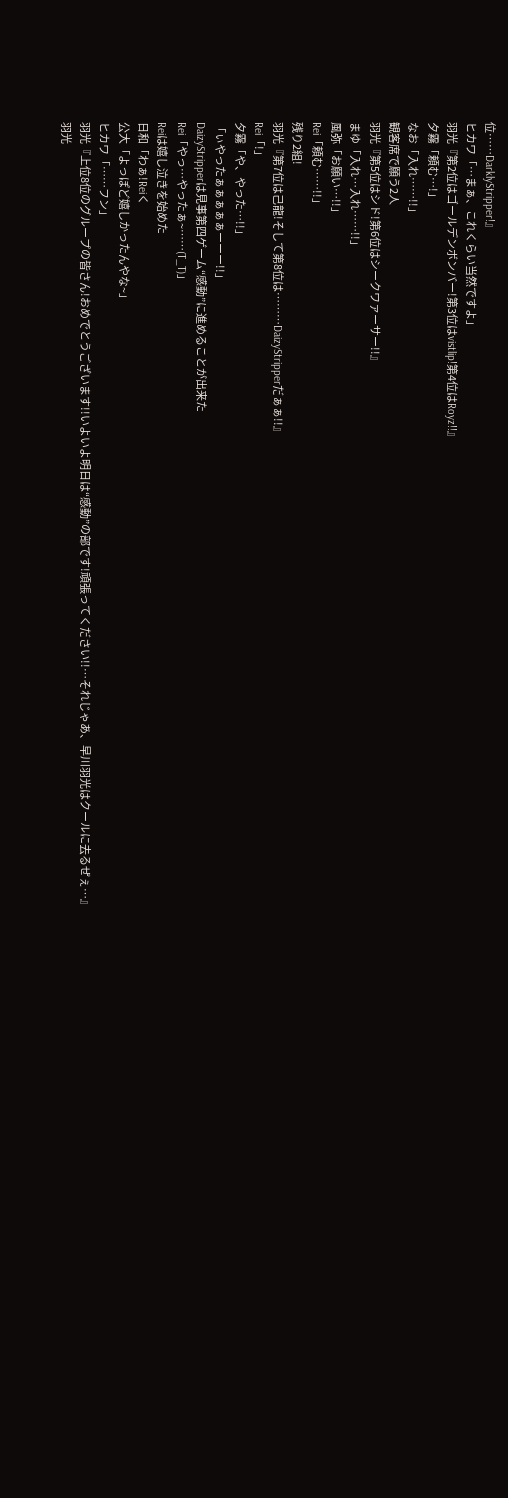位……DarklyStripper!』
ヒカワ「…まぁ、これくらい当然ですよ」
羽光『第2位はゴールデンボンバー!第3位はvistlip!第4位はRoyz!!』
夕霧「頼む…!」
なお「入れ……!!」
観客席で願う2人
羽光『第5位はシド!第6位はシークワァーサー!!』
まゆ「入れ…入れ……!!」
風弥「お願い…!!」
Rei「頼む……!!」
残り2組!
羽光『第7位は己龍!そして第8位は………DaizyStripperだぁぁ!!』
Rei「!」
夕霧「や、やった…!!」
「ぃやったぁぁぁぁぁーーー!!」
DaizyStripperは見事第四ゲーム“感動”に進めることが出来た
Rei「やっ…やったぁ~……(T_T)」
Reiは嬉し泣きを始めた
日和「わぁ!Reiく
公大「よっぽど嬉しかったんやな~」
ヒカワ「……フン」
羽光『上位8位のグループの皆さん!おめでとうございます!!いよいよ明日は“感動”の部です!頑張ってください!!…それじゃあ、早川羽光はクールに去るぜぇ…』
羽光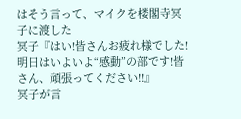はそう言って、マイクを楼閣寺冥子に渡した
冥子『はい!皆さんお疲れ様でした!明日はいよいよ“感動”の部です!皆さん、頑張ってください!!』
冥子が言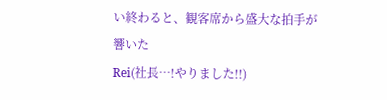い終わると、観客席から盛大な拍手が響いた
Rei(社長…!やりました!!)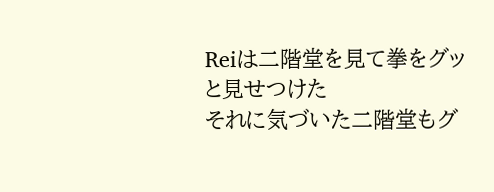Reiは二階堂を見て拳をグッと見せつけた
それに気づいた二階堂もグ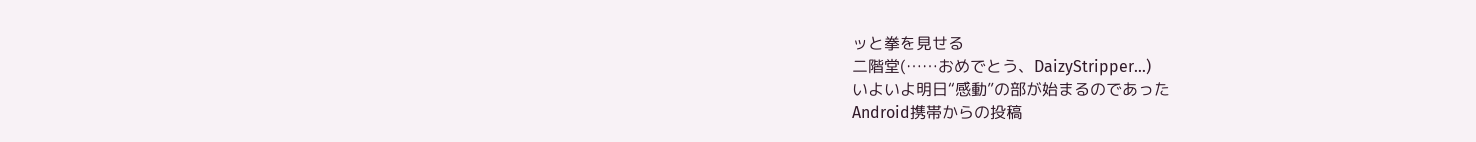ッと拳を見せる
二階堂(……おめでとう、DaizyStripper…)
いよいよ明日“感動”の部が始まるのであった
Android携帯からの投稿